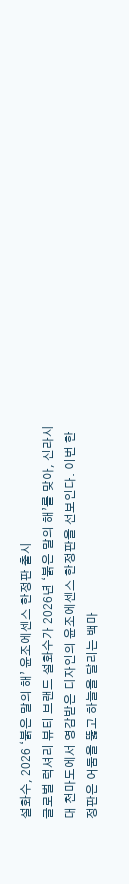설화수, 2026 ‘붉은 말의 해’ 윤조에센스 한정판 출시
글로벌 럭셔리 뷰티 브랜드 설화수가 2026년 ‘붉은 말의 해’를 맞아, 신라시대 천마도에서 영감받은 디자인의 윤조에센스 한정판을 선보인다. 이번 한정판은 어둠을 뚫고 하늘을 달리는 백마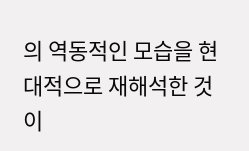의 역동적인 모습을 현대적으로 재해석한 것이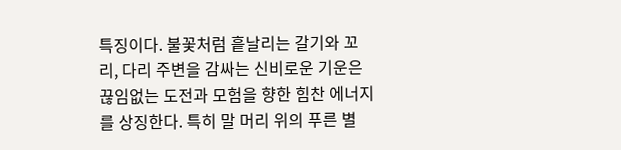특징이다. 불꽃처럼 흩날리는 갈기와 꼬리, 다리 주변을 감싸는 신비로운 기운은 끊임없는 도전과 모험을 향한 힘찬 에너지를 상징한다. 특히 말 머리 위의 푸른 별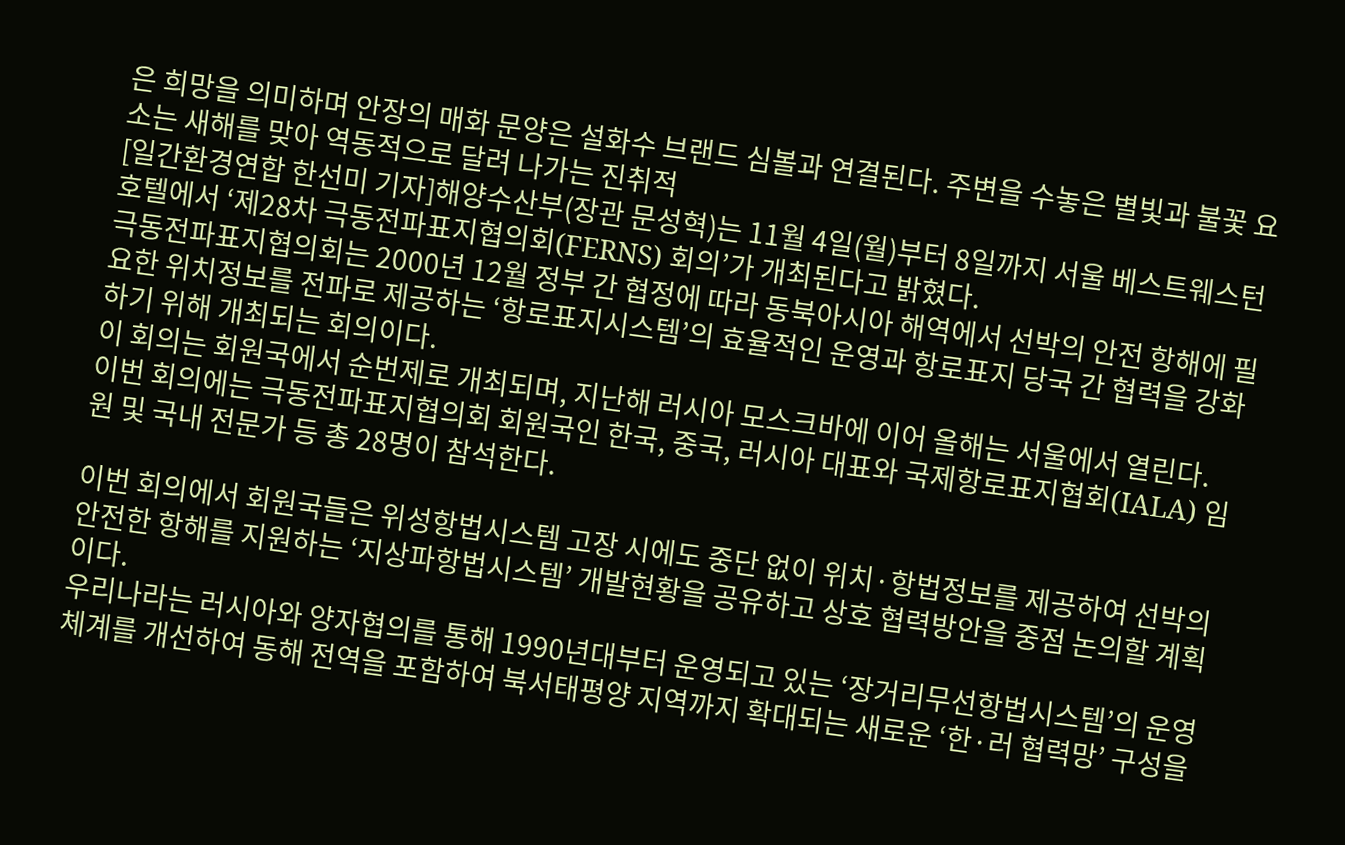은 희망을 의미하며 안장의 매화 문양은 설화수 브랜드 심볼과 연결된다. 주변을 수놓은 별빛과 불꽃 요소는 새해를 맞아 역동적으로 달려 나가는 진취적
[일간환경연합 한선미 기자]해양수산부(장관 문성혁)는 11월 4일(월)부터 8일까지 서울 베스트웨스턴 호텔에서 ‘제28차 극동전파표지협의회(FERNS) 회의’가 개최된다고 밝혔다.
극동전파표지협의회는 2000년 12월 정부 간 협정에 따라 동북아시아 해역에서 선박의 안전 항해에 필요한 위치정보를 전파로 제공하는 ‘항로표지시스템’의 효율적인 운영과 항로표지 당국 간 협력을 강화하기 위해 개최되는 회의이다.
이 회의는 회원국에서 순번제로 개최되며, 지난해 러시아 모스크바에 이어 올해는 서울에서 열린다.
이번 회의에는 극동전파표지협의회 회원국인 한국, 중국, 러시아 대표와 국제항로표지협회(IALA) 임원 및 국내 전문가 등 총 28명이 참석한다.

이번 회의에서 회원국들은 위성항법시스템 고장 시에도 중단 없이 위치·항법정보를 제공하여 선박의 안전한 항해를 지원하는 ‘지상파항법시스템’ 개발현황을 공유하고 상호 협력방안을 중점 논의할 계획이다.
우리나라는 러시아와 양자협의를 통해 1990년대부터 운영되고 있는 ‘장거리무선항법시스템’의 운영체계를 개선하여 동해 전역을 포함하여 북서태평양 지역까지 확대되는 새로운 ‘한·러 협력망’ 구성을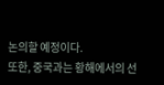논의할 예정이다.
또한, 중국과는 황해에서의 선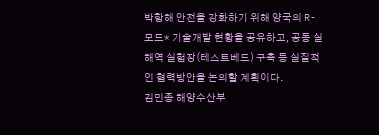박항해 안전을 강화하기 위해 양국의 R-모드* 기술개발 현황을 공유하고, 공동 실해역 실험장(테스트베드) 구축 등 실질적인 협력방안을 논의할 계획이다.
김민종 해양수산부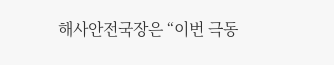해사안전국장은 “이번 극동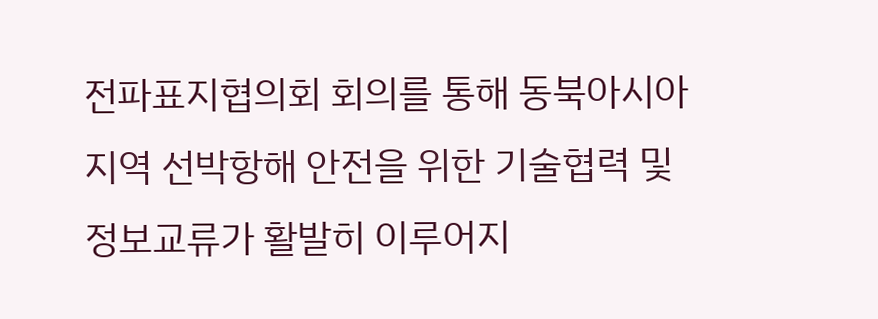전파표지협의회 회의를 통해 동북아시아지역 선박항해 안전을 위한 기술협력 및 정보교류가 활발히 이루어지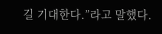길 기대한다.”라고 말했다.